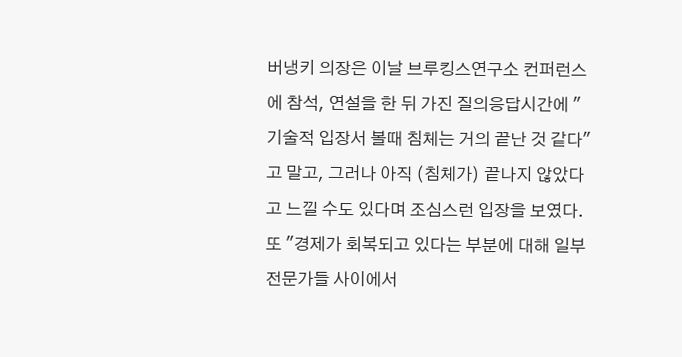버냉키 의장은 이날 브루킹스연구소 컨퍼런스에 참석, 연설을 한 뒤 가진 질의응답시간에 "기술적 입장서 볼때 침체는 거의 끝난 것 같다"고 말고, 그러나 아직 (침체가) 끝나지 않았다고 느낄 수도 있다며 조심스런 입장을 보였다.
또 "경제가 회복되고 있다는 부분에 대해 일부 전문가들 사이에서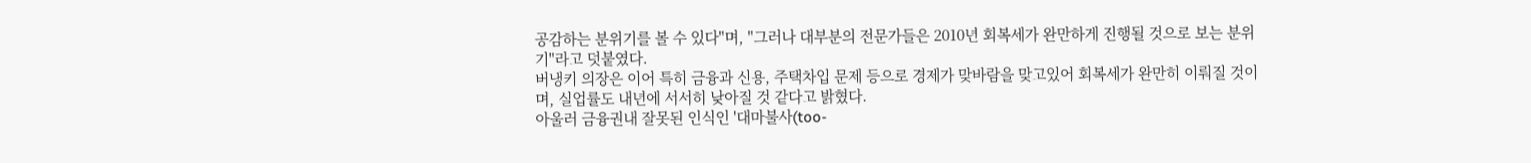공감하는 분위기를 볼 수 있다"며, "그러나 대부분의 전문가들은 2010년 회복세가 완만하게 진행될 것으로 보는 분위기"라고 덧붙였다.
버냉키 의장은 이어 특히 금융과 신용, 주택차입 문제 등으로 경제가 맞바람을 맞고있어 회복세가 완만히 이뤄질 것이며, 실업률도 내년에 서서히 낮아질 것 같다고 밝혔다.
아울러 금융권내 잘못된 인식인 '대마불사(too-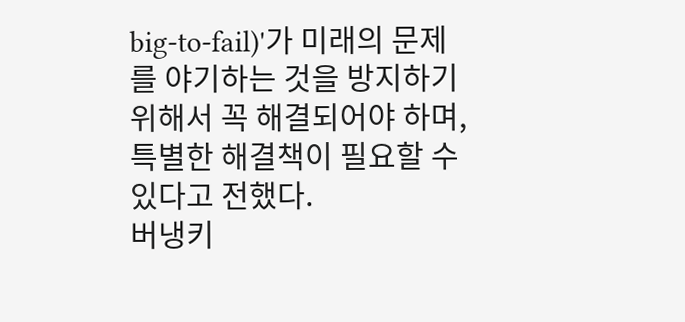big-to-fail)'가 미래의 문제를 야기하는 것을 방지하기 위해서 꼭 해결되어야 하며, 특별한 해결책이 필요할 수 있다고 전했다.
버냉키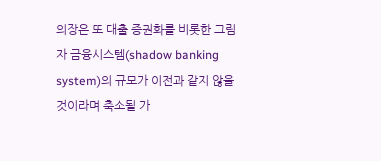의장은 또 대출 증권화를 비롯한 그림자 금융시스템(shadow banking system)의 규모가 이전과 같지 않을 것이라며 축소될 가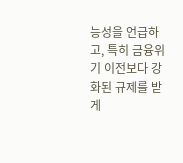능성을 언급하고, 특히 금융위기 이전보다 강화된 규제를 받게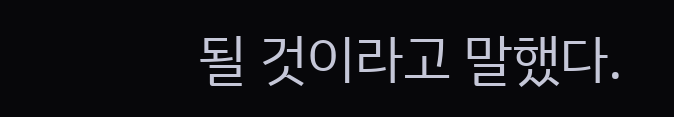될 것이라고 말했다.